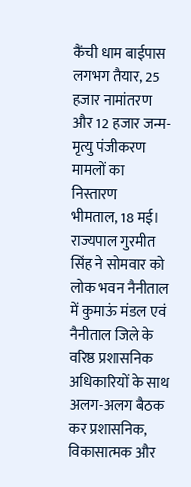कैंची धाम बाईपास लगभग तैयार, 25 हजार नामांतरण और 12 हजार जन्म-मृत्यु पंजीकरण मामलों का निस्तारण
भीमताल, 18 मई। राज्यपाल गुरमीत सिंह ने सोमवार को लोक भवन नैनीताल में कुमाऊं मंडल एवं नैनीताल जिले के वरिष्ठ प्रशासनिक अधिकारियों के साथ अलग-अलग बैठक कर प्रशासनिक, विकासात्मक और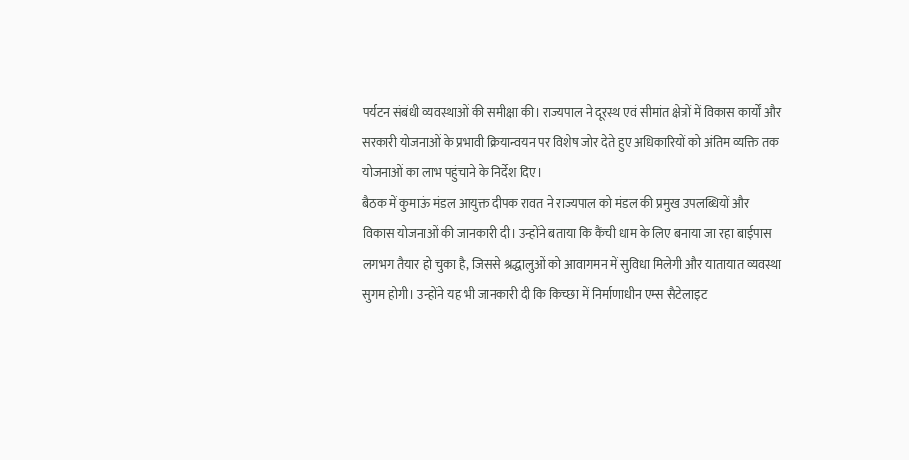पर्यटन संबंधी व्यवस्थाओं की समीक्षा की। राज्यपाल ने दूरस्थ एवं सीमांत क्षेत्रों में विकास कार्यों और सरकारी योजनाओं के प्रभावी क्रियान्वयन पर विशेष जोर देते हुए अधिकारियों को अंतिम व्यक्ति तक योजनाओं का लाभ पहुंचाने के निर्देश दिए।
बैठक में कुमाऊं मंडल आयुक्त दीपक रावत ने राज्यपाल को मंडल की प्रमुख उपलब्धियों और विकास योजनाओं की जानकारी दी। उन्होंने बताया कि कैंची धाम के लिए बनाया जा रहा बाईपास लगभग तैयार हो चुका है, जिससे श्रद्धालुओं को आवागमन में सुविधा मिलेगी और यातायात व्यवस्था सुगम होगी। उन्होंने यह भी जानकारी दी कि किच्छा में निर्माणाधीन एम्स सैटेलाइट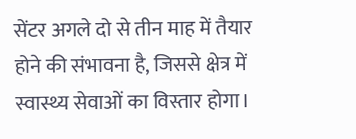सेंटर अगले दो से तीन माह में तैयार होने की संभावना है, जिससे क्षेत्र में स्वास्थ्य सेवाओं का विस्तार होगा।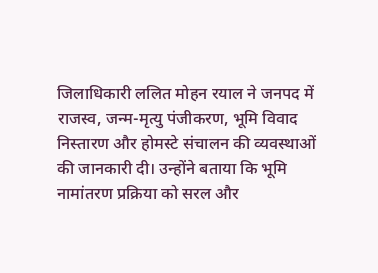जिलाधिकारी ललित मोहन रयाल ने जनपद में राजस्व, जन्म-मृत्यु पंजीकरण, भूमि विवाद निस्तारण और होमस्टे संचालन की व्यवस्थाओं की जानकारी दी। उन्होंने बताया कि भूमि नामांतरण प्रक्रिया को सरल और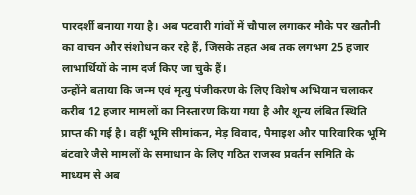पारदर्शी बनाया गया है। अब पटवारी गांवों में चौपाल लगाकर मौके पर खतौनी का वाचन और संशोधन कर रहे हैं, जिसके तहत अब तक लगभग 25 हजार लाभार्थियों के नाम दर्ज किए जा चुके हैं।
उन्होंने बताया कि जन्म एवं मृत्यु पंजीकरण के लिए विशेष अभियान चलाकर करीब 12 हजार मामलों का निस्तारण किया गया है और शून्य लंबित स्थिति प्राप्त की गई है। वहीं भूमि सीमांकन, मेड़ विवाद, पैमाइश और पारिवारिक भूमि बंटवारे जैसे मामलों के समाधान के लिए गठित राजस्व प्रवर्तन समिति के माध्यम से अब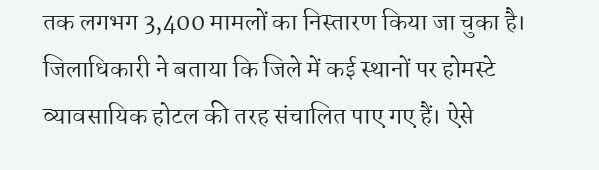तक लगभग 3,400 मामलों का निस्तारण किया जा चुका है।
जिलाधिकारी ने बताया कि जिले में कई स्थानों पर होमस्टे व्यावसायिक होटल की तरह संचालित पाए गए हैं। ऐसे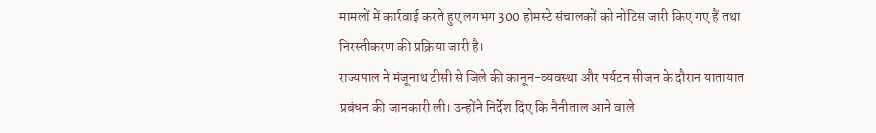मामलों में कार्रवाई करते हुए लगभग 300 होमस्टे संचालकों को नोटिस जारी किए गए हैं तथा निरस्तीकरण की प्रक्रिया जारी है।
राज्यपाल ने मंजूनाथ टीसी से जिले की कानून-व्यवस्था और पर्यटन सीजन के दौरान यातायात प्रबंधन की जानकारी ली। उन्होंने निर्देश दिए कि नैनीताल आने वाले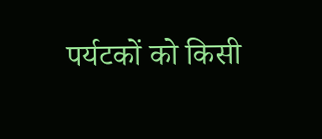पर्यटकों को किसी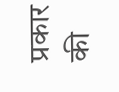प्रकार की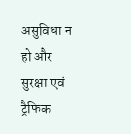असुविधा न हो और सुरक्षा एवं ट्रैफिक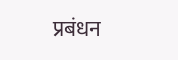प्रबंधन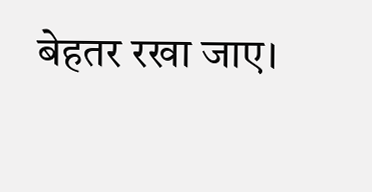बेहतर रखा जाए।